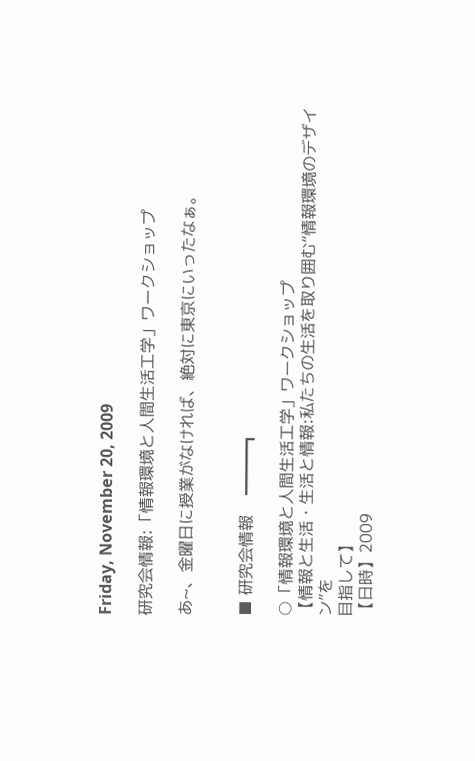Friday, November 20, 2009

研究会情報:「情報環境と人間生活工学」ワークショップ

あ~、金曜日に授業がなければ、絶対に東京にいったなぁ。


■ 研究会情報    ━━━┓

○「情報環境と人間生活工学」ワークショップ
【情報と生活・生活と情報:私たちの生活を取り囲む“情報環境のデザイン”を
目指して】
【日時】2009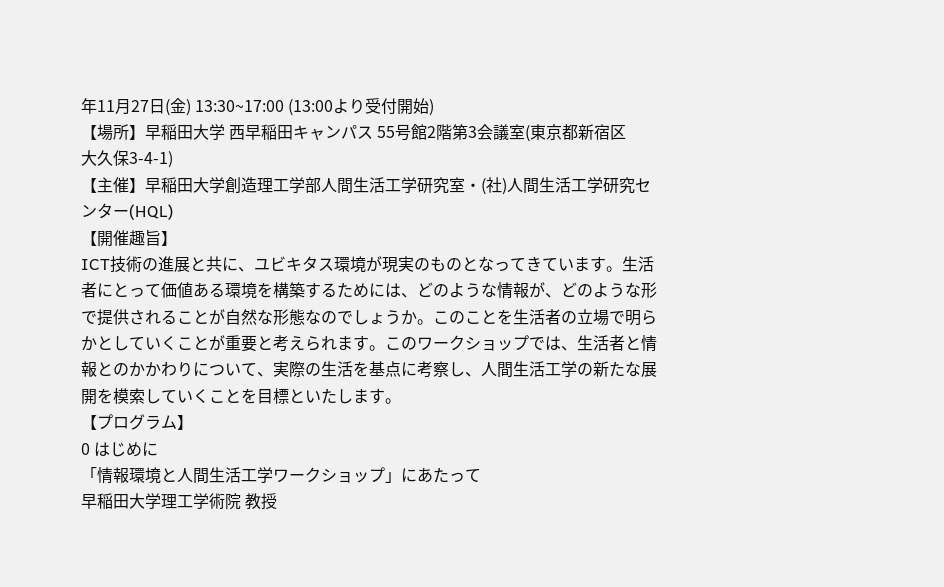年11月27日(金) 13:30~17:00 (13:00より受付開始)
【場所】早稲田大学 西早稲田キャンパス 55号館2階第3会議室(東京都新宿区
大久保3-4-1)
【主催】早稲田大学創造理工学部人間生活工学研究室・(社)人間生活工学研究セ
ンター(HQL)
【開催趣旨】
ICT技術の進展と共に、ユビキタス環境が現実のものとなってきています。生活
者にとって価値ある環境を構築するためには、どのような情報が、どのような形
で提供されることが自然な形態なのでしょうか。このことを生活者の立場で明ら
かとしていくことが重要と考えられます。このワークショップでは、生活者と情
報とのかかわりについて、実際の生活を基点に考察し、人間生活工学の新たな展
開を模索していくことを目標といたします。
【プログラム】
0 はじめに
「情報環境と人間生活工学ワークショップ」にあたって
早稲田大学理工学術院 教授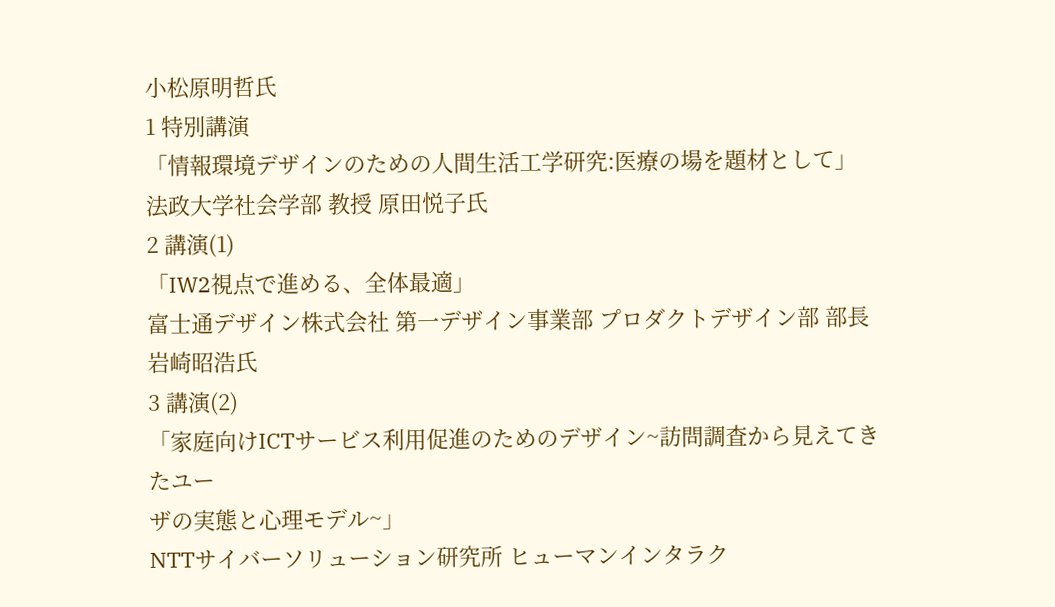小松原明哲氏
1 特別講演
「情報環境デザインのための人間生活工学研究:医療の場を題材として」
法政大学社会学部 教授 原田悦子氏
2 講演(1)
「IW2視点で進める、全体最適」
富士通デザイン株式会社 第一デザイン事業部 プロダクトデザイン部 部長
岩崎昭浩氏
3 講演(2)
「家庭向けICTサービス利用促進のためのデザイン~訪問調査から見えてきたユー
ザの実態と心理モデル~」
NTTサイバーソリューション研究所 ヒューマンインタラク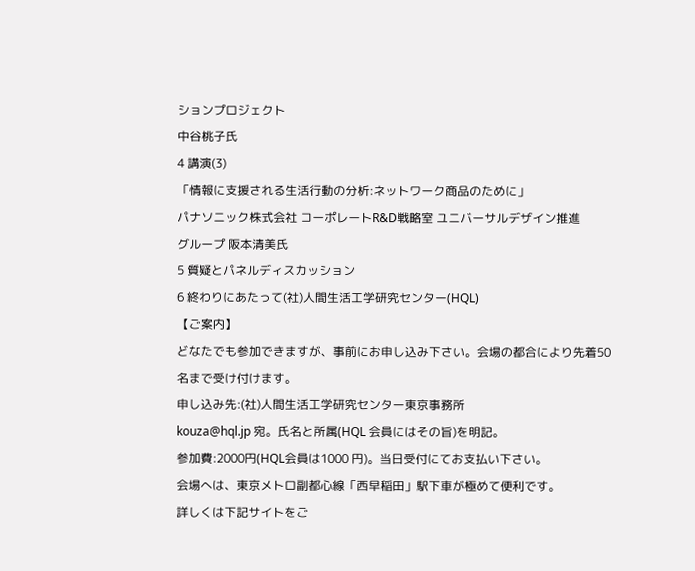ションプロジェクト
中谷桃子氏
4 講演(3)
「情報に支援される生活行動の分析:ネットワーク商品のために」
パナソニック株式会社 コーポレートR&D戦略室 ユニバーサルデザイン推進
グループ 阪本清美氏
5 質疑とパネルディスカッション
6 終わりにあたって(社)人間生活工学研究センター(HQL)
【ご案内】
どなたでも参加できますが、事前にお申し込み下さい。会場の都合により先着50
名まで受け付けます。
申し込み先:(社)人間生活工学研究センター東京事務所
kouza@hql.jp 宛。氏名と所属(HQL 会員にはその旨)を明記。
参加費:2000円(HQL会員は1000 円)。当日受付にてお支払い下さい。
会場へは、東京メトロ副都心線「西早稲田」駅下車が極めて便利です。
詳しくは下記サイトをご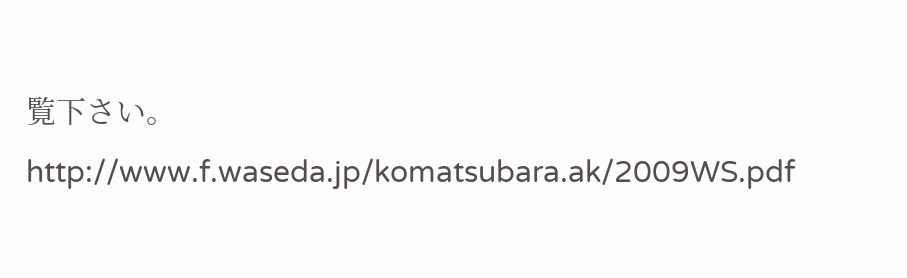覧下さい。
http://www.f.waseda.jp/komatsubara.ak/2009WS.pdf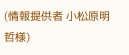(情報提供者 小松原明哲様)